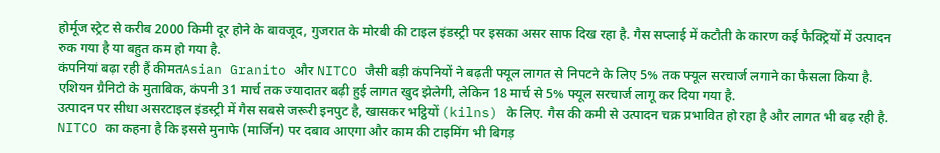होर्मूज स्ट्रेट से करीब 2000 किमी दूर होने के बावजूद, गुजरात के मोरबी की टाइल इंडस्ट्री पर इसका असर साफ दिख रहा है. गैस सप्लाई में कटौती के कारण कई फैक्ट्रियों में उत्पादन रुक गया है या बहुत कम हो गया है.
कंपनियां बढ़ा रही हैं कीमतAsian Granito और NITCO जैसी बड़ी कंपनियों ने बढ़ती फ्यूल लागत से निपटने के लिए 5% तक फ्यूल सरचार्ज लगाने का फैसला किया है. एशियन ग्रैनिटो के मुताबिक, कंपनी 31 मार्च तक ज्यादातर बढ़ी हुई लागत खुद झेलेगी, लेकिन 18 मार्च से 5% फ्यूल सरचार्ज लागू कर दिया गया है.
उत्पादन पर सीधा असरटाइल इंडस्ट्री में गैस सबसे जरूरी इनपुट है, खासकर भट्ठियों (kilns) के लिए. गैस की कमी से उत्पादन चक्र प्रभावित हो रहा है और लागत भी बढ़ रही है. NITCO का कहना है कि इससे मुनाफे (मार्जिन) पर दबाव आएगा और काम की टाइमिंग भी बिगड़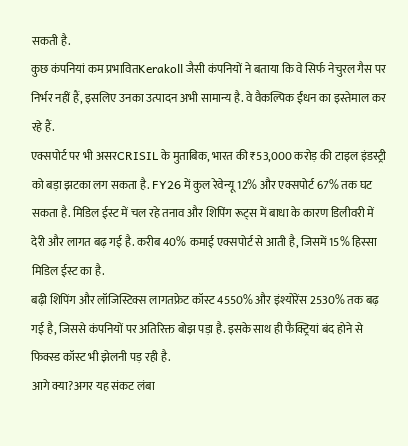सकती है.
कुछ कंपनियां कम प्रभावितKerakoll जैसी कंपनियों ने बताया कि वे सिर्फ नेचुरल गैस पर निर्भर नहीं हैं, इसलिए उनका उत्पादन अभी सामान्य है. वे वैकल्पिक ईंधन का इस्तेमाल कर रहे हैं.
एक्सपोर्ट पर भी असरCRISIL के मुताबिक, भारत की ₹53,000 करोड़ की टाइल इंडस्ट्री को बड़ा झटका लग सकता है. FY26 में कुल रेवेन्यू 12% और एक्सपोर्ट 67% तक घट सकता है. मिडिल ईस्ट में चल रहे तनाव और शिपिंग रूट्स में बाधा के कारण डिलीवरी में देरी और लागत बढ़ गई है. करीब 40% कमाई एक्सपोर्ट से आती है, जिसमें 15% हिस्सा मिडिल ईस्ट का है.
बढ़ी शिपिंग और लॉजिस्टिक्स लागतफ्रेट कॉस्ट 4550% और इंश्योरेंस 2530% तक बढ़ गई है, जिससे कंपनियों पर अतिरिक्त बोझ पड़ा है. इसके साथ ही फैक्ट्रियां बंद होने से फिक्स्ड कॉस्ट भी झेलनी पड़ रही है.
आगे क्या?अगर यह संकट लंबा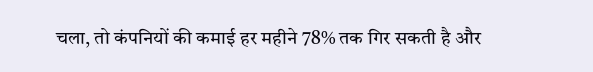चला, तो कंपनियों की कमाई हर महीने 78% तक गिर सकती है और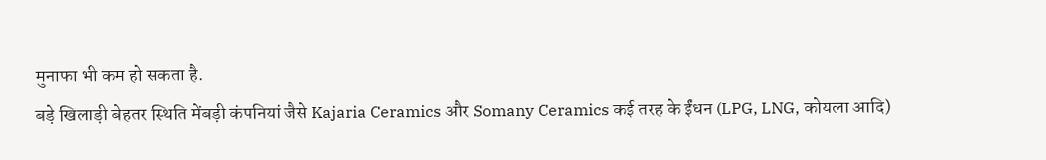मुनाफा भी कम हो सकता है.
बड़े खिलाड़ी बेहतर स्थिति मेंबड़ी कंपनियां जैसे Kajaria Ceramics और Somany Ceramics कई तरह के ईंधन (LPG, LNG, कोयला आदि)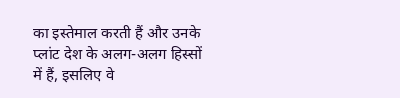का इस्तेमाल करती हैं और उनके प्लांट देश के अलग-अलग हिस्सों में हैं, इसलिए वे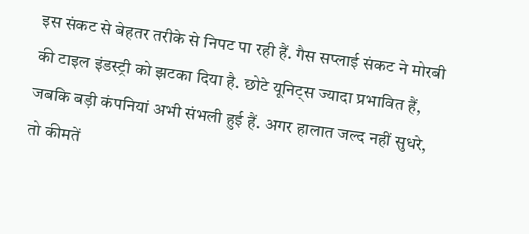इस संकट से बेहतर तरीके से निपट पा रही हैं. गैस सप्लाई संकट ने मोरबी की टाइल इंडस्ट्री को झटका दिया है. छोटे यूनिट्स ज्यादा प्रभावित हैं, जबकि बड़ी कंपनियां अभी संभली हुई हैं. अगर हालात जल्द नहीं सुधरे, तो कीमतें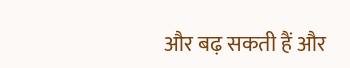और बढ़ सकती हैं और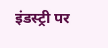इंडस्ट्री पर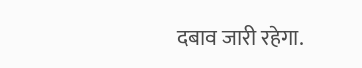दबाव जारी रहेगा.